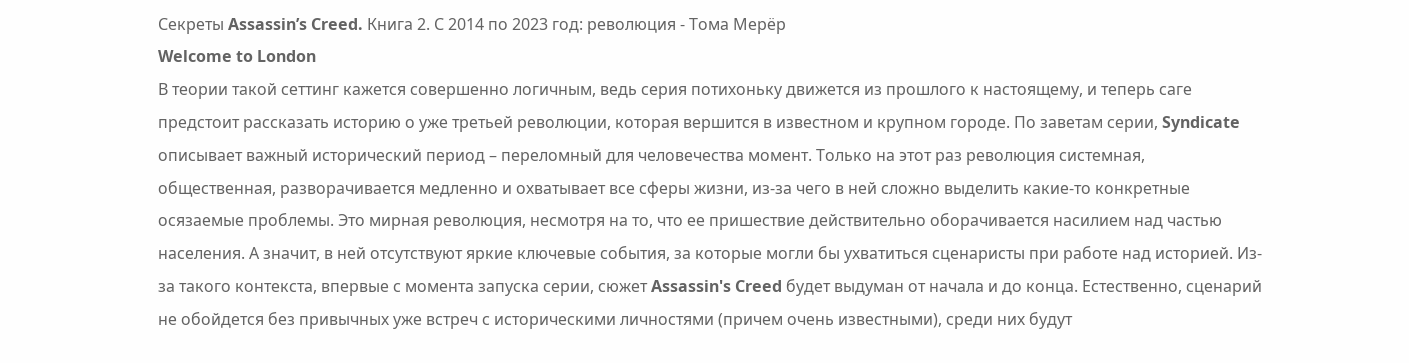Секреты Assassin’s Creed. Книга 2. С 2014 по 2023 год: революция - Тома Мерёр
Welcome to London
В теории такой сеттинг кажется совершенно логичным, ведь серия потихоньку движется из прошлого к настоящему, и теперь саге предстоит рассказать историю о уже третьей революции, которая вершится в известном и крупном городе. По заветам серии, Syndicate описывает важный исторический период – переломный для человечества момент. Только на этот раз революция системная, общественная, разворачивается медленно и охватывает все сферы жизни, из-за чего в ней сложно выделить какие-то конкретные осязаемые проблемы. Это мирная революция, несмотря на то, что ее пришествие действительно оборачивается насилием над частью населения. А значит, в ней отсутствуют яркие ключевые события, за которые могли бы ухватиться сценаристы при работе над историей. Из-за такого контекста, впервые с момента запуска серии, сюжет Assassin's Creed будет выдуман от начала и до конца. Естественно, сценарий не обойдется без привычных уже встреч с историческими личностями (причем очень известными), среди них будут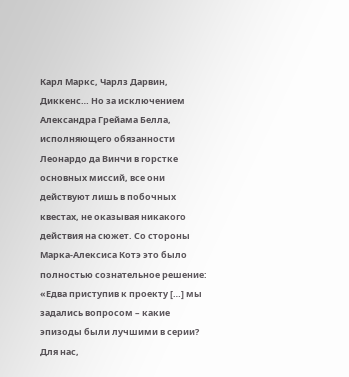Карл Маркс, Чарлз Дарвин, Диккенс… Но за исключением Александра Грейама Белла, исполняющего обязанности Леонардо да Винчи в горстке основных миссий, все они действуют лишь в побочных квестах, не оказывая никакого действия на сюжет. Со стороны Марка-Алексиса Котэ это было полностью сознательное решение: «Едва приступив к проекту […] мы задались вопросом – какие эпизоды были лучшими в серии? Для нас,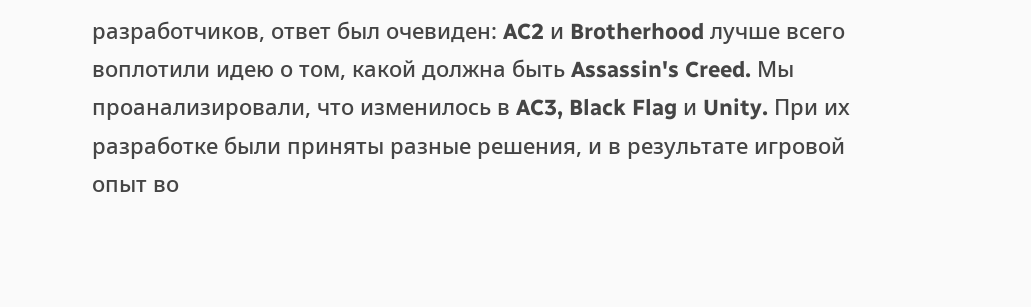разработчиков, ответ был очевиден: AC2 и Brotherhood лучше всего воплотили идею о том, какой должна быть Assassin's Creed. Мы проанализировали, что изменилось в AC3, Black Flag и Unity. При их разработке были приняты разные решения, и в результате игровой опыт во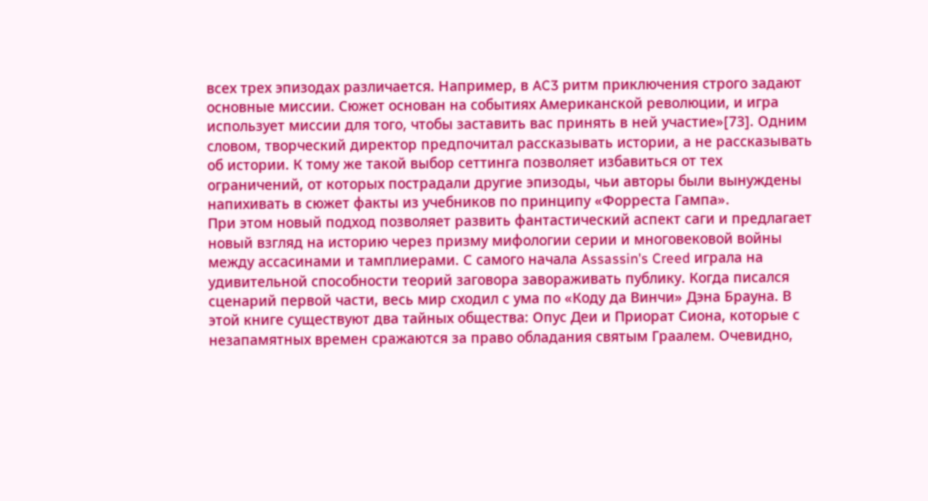всех трех эпизодах различается. Например, в AC3 ритм приключения строго задают основные миссии. Сюжет основан на событиях Американской революции, и игра использует миссии для того, чтобы заставить вас принять в ней участие»[73]. Одним словом, творческий директор предпочитал рассказывать истории, а не рассказывать об истории. К тому же такой выбор сеттинга позволяет избавиться от тех ограничений, от которых пострадали другие эпизоды, чьи авторы были вынуждены напихивать в сюжет факты из учебников по принципу «Форреста Гампа».
При этом новый подход позволяет развить фантастический аспект саги и предлагает новый взгляд на историю через призму мифологии серии и многовековой войны между ассасинами и тамплиерами. С самого начала Assassin's Creed играла на удивительной способности теорий заговора завораживать публику. Когда писался сценарий первой части, весь мир сходил с ума по «Коду да Винчи» Дэна Брауна. В этой книге существуют два тайных общества: Опус Деи и Приорат Сиона, которые с незапамятных времен сражаются за право обладания святым Граалем. Очевидно,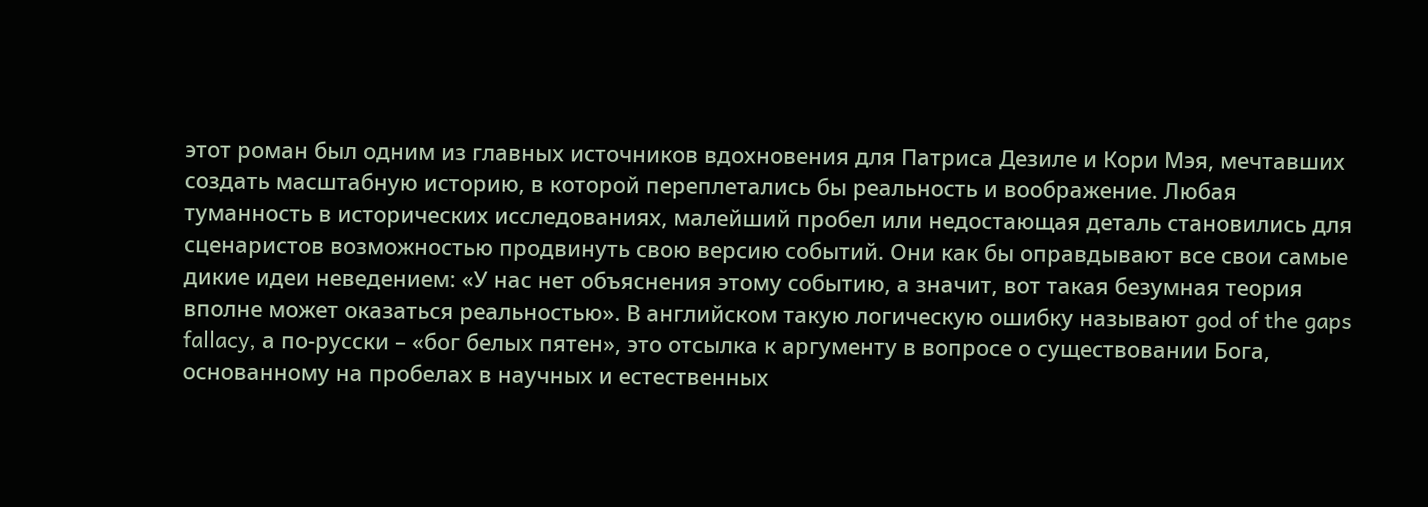этот роман был одним из главных источников вдохновения для Патриса Дезиле и Кори Мэя, мечтавших создать масштабную историю, в которой переплетались бы реальность и воображение. Любая туманность в исторических исследованиях, малейший пробел или недостающая деталь становились для сценаристов возможностью продвинуть свою версию событий. Они как бы оправдывают все свои самые дикие идеи неведением: «У нас нет объяснения этому событию, а значит, вот такая безумная теория вполне может оказаться реальностью». В английском такую логическую ошибку называют god of the gaps fallacy, а по-русски – «бог белых пятен», это отсылка к аргументу в вопросе о существовании Бога, основанному на пробелах в научных и естественных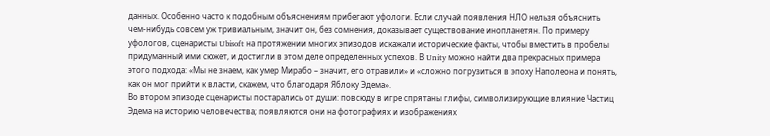данных. Особенно часто к подобным объяснениям прибегают уфологи. Если случай появления НЛО нельзя объяснить чем-нибудь совсем уж тривиальным, значит он, без сомнения, доказывает существование инопланетян. По примеру уфологов, сценаристы Ubisoft на протяжении многих эпизодов искажали исторические факты, чтобы вместить в пробелы придуманный ими сюжет, и достигли в этом деле определенных успехов. В Unity можно найти два прекрасных примера этого подхода: «Мы не знаем, как умер Мирабо – значит, его отравили» и «сложно погрузиться в эпоху Наполеона и понять, как он мог прийти к власти, скажем, что благодаря Яблоку Эдема».
Во втором эпизоде сценаристы постарались от души: повсюду в игре спрятаны глифы, символизирующие влияние Частиц Эдема на историю человечества; появляются они на фотографиях и изображениях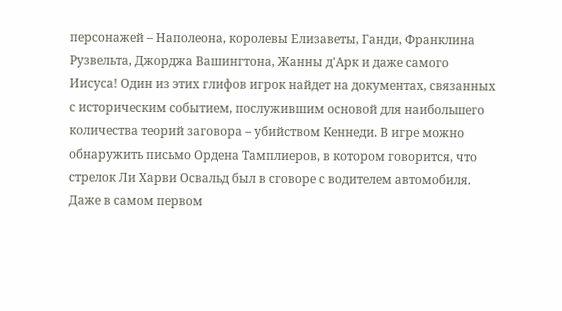персонажей – Наполеона, королевы Елизаветы, Ганди, Франклина Рузвельта, Джорджа Вашингтона, Жанны д'Арк и даже самого Иисуса! Один из этих глифов игрок найдет на документах, связанных с историческим событием, послужившим основой для наибольшего количества теорий заговора – убийством Кеннеди. В игре можно обнаружить письмо Ордена Тамплиеров, в котором говорится, что стрелок Ли Харви Освальд был в сговоре с водителем автомобиля. Даже в самом первом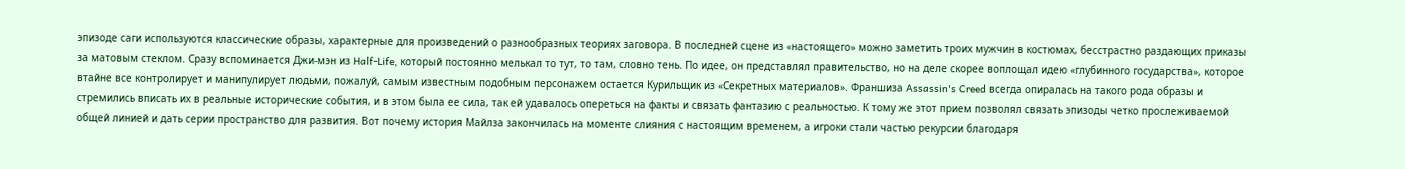эпизоде саги используются классические образы, характерные для произведений о разнообразных теориях заговора. В последней сцене из «настоящего» можно заметить троих мужчин в костюмах, бесстрастно раздающих приказы за матовым стеклом. Сразу вспоминается Джи-мэн из Half-Life, который постоянно мелькал то тут, то там, словно тень. По идее, он представлял правительство, но на деле скорее воплощал идею «глубинного государства», которое втайне все контролирует и манипулирует людьми, пожалуй, самым известным подобным персонажем остается Курильщик из «Секретных материалов». Франшиза Assassin's Creed всегда опиралась на такого рода образы и стремились вписать их в реальные исторические события, и в этом была ее сила, так ей удавалось опереться на факты и связать фантазию с реальностью. К тому же этот прием позволял связать эпизоды четко прослеживаемой общей линией и дать серии пространство для развития. Вот почему история Майлза закончилась на моменте слияния с настоящим временем, а игроки стали частью рекурсии благодаря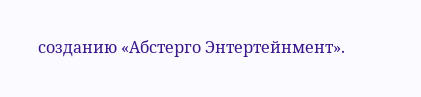созданию «Абстерго Энтертейнмент».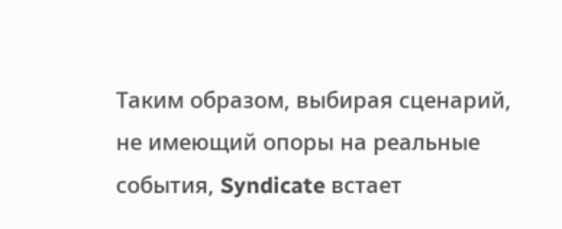Таким образом, выбирая сценарий, не имеющий опоры на реальные события, Syndicate встает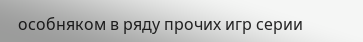особняком в ряду прочих игр серии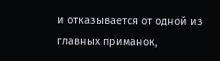и отказывается от одной из главных приманок,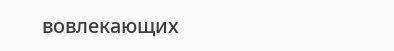вовлекающих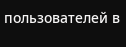пользователей в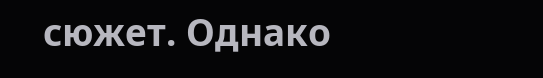сюжет. Однако